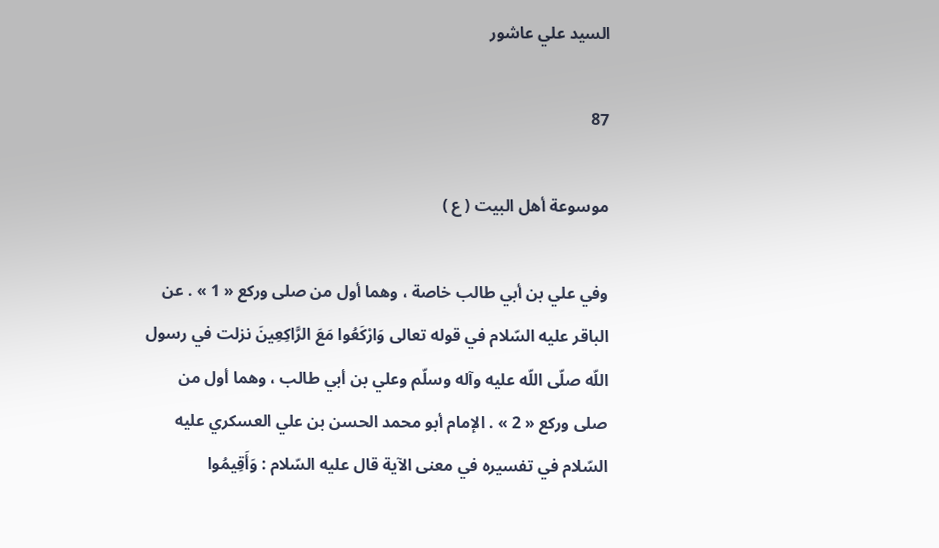السيد علي عاشور

87

موسوعة أهل البيت ( ع )

وفي علي بن أبي طالب خاصة ، وهما أول من صلى وركع « 1 » . عن الباقر عليه السّلام في قوله تعالى وَارْكَعُوا مَعَ الرَّاكِعِينَ نزلت في رسول اللّه صلّى اللّه عليه وآله وسلّم وعلي بن أبي طالب ، وهما أول من صلى وركع « 2 » . الإمام أبو محمد الحسن بن علي العسكري عليه السّلام في تفسيره في معنى الآية قال عليه السّلام : وَأَقِيمُوا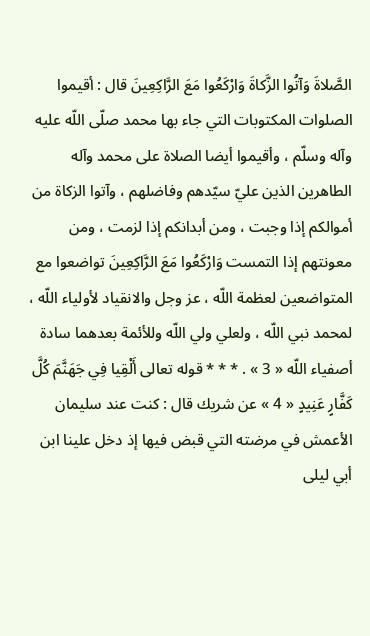الصَّلاةَ وَآتُوا الزَّكاةَ وَارْكَعُوا مَعَ الرَّاكِعِينَ قال : أقيموا الصلوات المكتوبات التي جاء بها محمد صلّى اللّه عليه وآله وسلّم ، وأقيموا أيضا الصلاة على محمد وآله الطاهرين الذين عليّ سيّدهم وفاضلهم ، وآتوا الزكاة من أموالكم إذا وجبت ، ومن أبدانكم إذا لزمت ، ومن معونتهم إذا التمست وَارْكَعُوا مَعَ الرَّاكِعِينَ تواضعوا مع المتواضعين لعظمة اللّه ، عز وجل والانقياد لأولياء اللّه ، لمحمد نبي اللّه ، ولعلي ولي اللّه وللأئمة بعدهما سادة أصفياء اللّه « 3 » . * * * قوله تعالى أَلْقِيا فِي جَهَنَّمَ كُلَّ كَفَّارٍ عَنِيدٍ « 4 » عن شريك قال : كنت عند سليمان الأعمش في مرضته التي قبض فيها إذ دخل علينا ابن أبي ليلى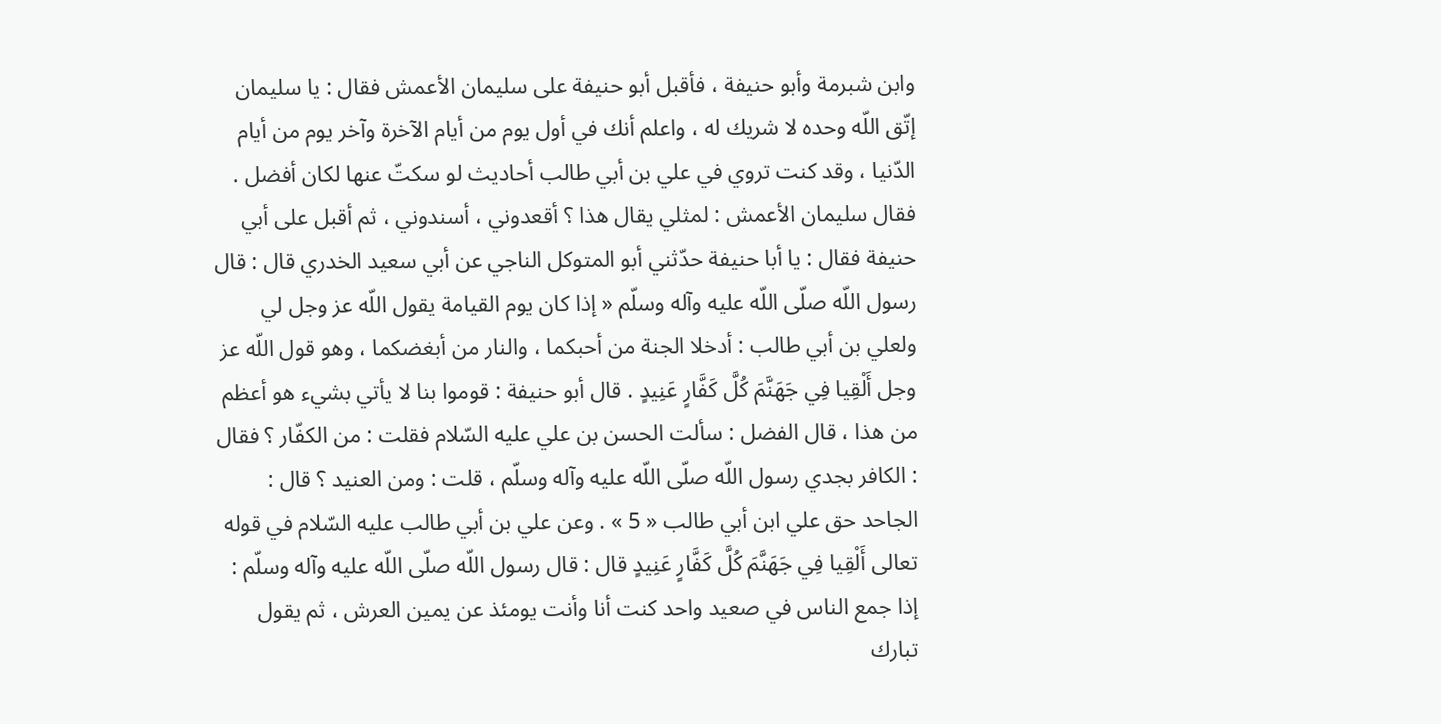وابن شبرمة وأبو حنيفة ، فأقبل أبو حنيفة على سليمان الأعمش فقال : يا سليمان إتّق اللّه وحده لا شريك له ، واعلم أنك في أول يوم من أيام الآخرة وآخر يوم من أيام الدّنيا ، وقد كنت تروي في علي بن أبي طالب أحاديث لو سكتّ عنها لكان أفضل . فقال سليمان الأعمش : لمثلي يقال هذا ؟ أقعدوني ، أسندوني ، ثم أقبل على أبي حنيفة فقال : يا أبا حنيفة حدّثني أبو المتوكل الناجي عن أبي سعيد الخدري قال : قال رسول اللّه صلّى اللّه عليه وآله وسلّم « إذا كان يوم القيامة يقول اللّه عز وجل لي ولعلي بن أبي طالب : أدخلا الجنة من أحبكما ، والنار من أبغضكما ، وهو قول اللّه عز وجل أَلْقِيا فِي جَهَنَّمَ كُلَّ كَفَّارٍ عَنِيدٍ . قال أبو حنيفة : قوموا بنا لا يأتي بشيء هو أعظم من هذا ، قال الفضل : سألت الحسن بن علي عليه السّلام فقلت : من الكفّار ؟ فقال : الكافر بجدي رسول اللّه صلّى اللّه عليه وآله وسلّم ، قلت : ومن العنيد ؟ قال : الجاحد حق علي ابن أبي طالب « 5 » . وعن علي بن أبي طالب عليه السّلام في قوله تعالى أَلْقِيا فِي جَهَنَّمَ كُلَّ كَفَّارٍ عَنِيدٍ قال : قال رسول اللّه صلّى اللّه عليه وآله وسلّم : إذا جمع الناس في صعيد واحد كنت أنا وأنت يومئذ عن يمين العرش ، ثم يقول تبارك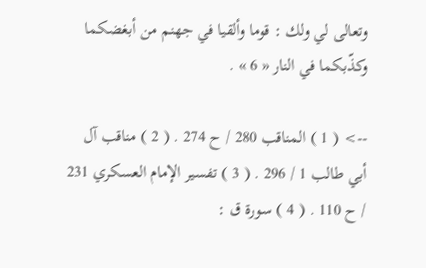وتعالى لي ولك : قوما وألقيا في جهنم من أبغضكما وكذّبكما في النار « 6 » .

--> ( 1 ) المناقب 280 / ح 274 . ( 2 ) مناقب آل أبي طالب 1 / 296 . ( 3 ) تفسير الإمام العسكري 231 / ح 110 . ( 4 ) سورة ق :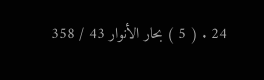24 . ( 5 ) بحار الأنوار 43 / 358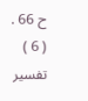ح 66 . ( 6 ) تفسير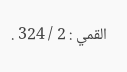القمي : 2 / 324 .